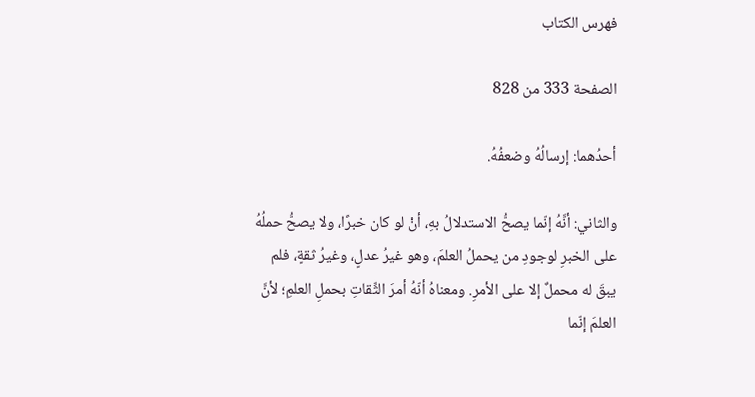فهرس الكتاب

الصفحة 333 من 828

أحدُهما: إرسالُهُ وضعفُهُ.

والثاني: أنَّهُ إنّما يصحُّ الاستدلالُ بهِ، أنْ لو كان خبرًا، ولا يصحُّ حملُهُ على الخبرِ لوجودِ من يحملُ العلمَ، وهو غيرُ عدلٍ، وغيرُ ثقةٍ، فلم يبقَ له محملٌ إلا على الأمرِ. ومعناهُ أنّهُ أمرَ الثِّقاتِ بحملِ العلمِ؛ لأنَّ العلمَ إنّما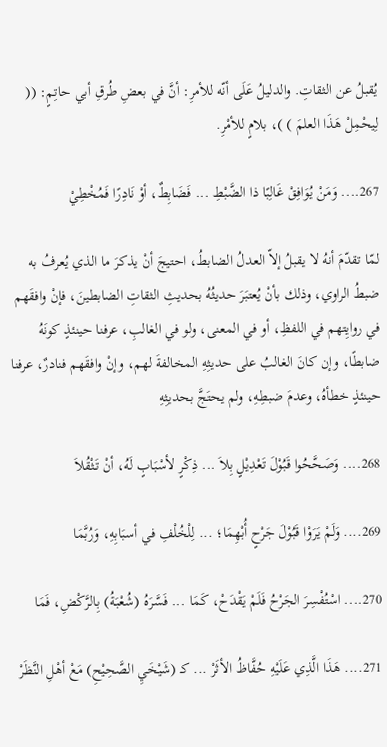يُقبلُ عن الثقاتِ. والدليلُ عَلَى أنّه للأمرِ: أنَّ في بعضِ طُرقِ أبي حاتِمٍ: (( لِيحْمِلْ هَذَا العلمَ ) )، بلامٍ للأمْرِ.

267.... وَمَنْ يُوَافِقْ غَالِبًا ذا الضَّبْطِ ... فَضَابِطٌ، أوْ نَادِرًا فَمُخْطِيْ

لمّا تقدّمَ أنهُ لا يقبلُ إلاّ العدلُ الضابطُ، احتيجَ أنْ يذكرَ ما الذي يُعرفُ به ضبطُ الراوي، وذلك بأنْ يُعتبَرَ حديثُهُ بحديثِ الثقاتِ الضابطينَ، فإنْ وافقَهم في روايِتهم في اللفظِ، أو في المعنى، ولو في الغالبِ، عرفنا حينئذٍ كونَهُ ضابطًا، وإن كانَ الغالبُ على حديثِهِ المخالفةَ لهم، وإنْ وافقَهم فنادرٌ، عرفنا حينئذٍ خطأهُ، وعدمَ ضبطِهِ، ولم يحتَجَّ بحديثِهِ

268.... وَصَحَّحُوا قَبُوْلَ تَعْدِيْلٍ بِلاَ ... ذِكْرٍ لأسْبَابٍ لَهُ، أنْ تَثْقُلاَ

269.... وَلَمْ يَرَوْا قَبُوْلَ جَرْحٍ أُبْهِمَا؛ ... لِلْخُلْفِ في أسبَابِهِ، وَرُبَّمَا

270.... اسْتُفْسِرَ الجَرْحُ فَلَمْ يَقْدَحْ، كَمَا ... فَسَّرَهُ (شُعْبَةُ) بِالرَّكْضِ، فَمَا

271.... هَذَا الَّذِي عَلَيْهِ حُفَّاظُ الأثَرْ ... كـ (شَيْخَيِ الصَّحِيْحِ) مَعْ أهْلِ النَّظَرْ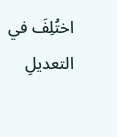اختُلِفَ في التعديلِ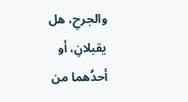والجرحِ، هل يقبلانِ، أو أحدُهما من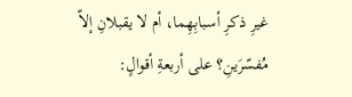غيرِ ذكرِ أسبابِهِما، أم لا يقبلانِ إلاّ مُفسّرَينِ؟ على أربعةِ أقوالٍ: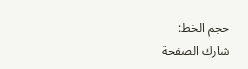حجم الخط:
شارك الصفحة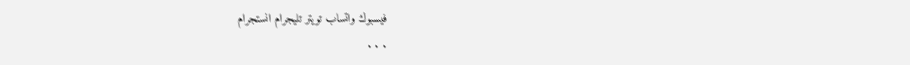فيسبوك واتساب تويتر تليجرام انستجرام
. . .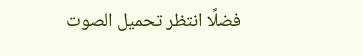فضلًا انتظر تحميل الصوت